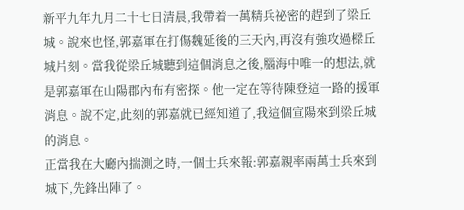新平九年九月二十七日清晨,我帶着一萬精兵祕密的趕到了梁丘城。說來也怪,郭嘉軍在打傷魏延後的三天內,再沒有強攻過樑丘城片刻。當我從梁丘城聽到這個消息之後,腦海中唯一的想法,就是郭嘉軍在山陽郡內布有密探。他一定在等待陳登這一路的援軍消息。說不定,此刻的郭嘉就已經知道了,我這個宣陽來到梁丘城的消息。
正當我在大廳內揣測之時,一個士兵來報:郭嘉親率兩萬士兵來到城下,先鋒出陣了。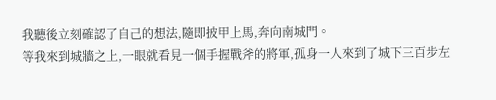我聽後立刻確認了自己的想法,隨即披甲上馬,奔向南城門。
等我來到城牆之上,一眼就看見一個手握戰斧的將軍,孤身一人來到了城下三百步左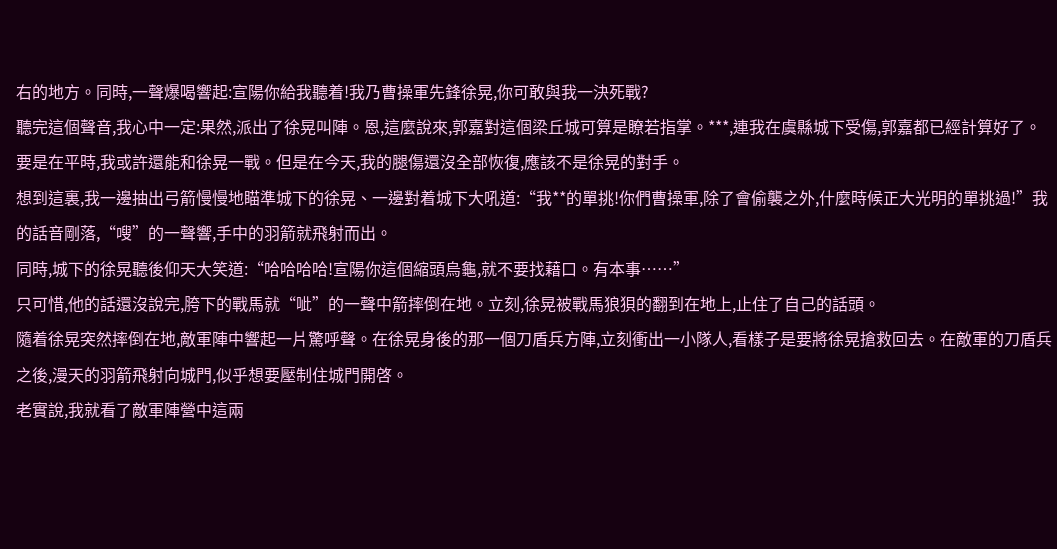右的地方。同時,一聲爆喝響起:宣陽你給我聽着!我乃曹操軍先鋒徐晃,你可敢與我一決死戰?
聽完這個聲音,我心中一定:果然,派出了徐晃叫陣。恩,這麼說來,郭嘉對這個梁丘城可算是瞭若指掌。***,連我在虞縣城下受傷,郭嘉都已經計算好了。要是在平時,我或許還能和徐晃一戰。但是在今天,我的腿傷還沒全部恢復,應該不是徐晃的對手。
想到這裏,我一邊抽出弓箭慢慢地瞄準城下的徐晃、一邊對着城下大吼道:“我**的單挑!你們曹操軍,除了會偷襲之外,什麼時候正大光明的單挑過!”我的話音剛落,“嗖”的一聲響,手中的羽箭就飛射而出。
同時,城下的徐晃聽後仰天大笑道:“哈哈哈哈!宣陽你這個縮頭烏龜,就不要找藉口。有本事……”
只可惜,他的話還沒說完,胯下的戰馬就“呲”的一聲中箭摔倒在地。立刻,徐晃被戰馬狼狽的翻到在地上,止住了自己的話頭。
隨着徐晃突然摔倒在地,敵軍陣中響起一片驚呼聲。在徐晃身後的那一個刀盾兵方陣,立刻衝出一小隊人,看樣子是要將徐晃搶救回去。在敵軍的刀盾兵之後,漫天的羽箭飛射向城門,似乎想要壓制住城門開啓。
老實說,我就看了敵軍陣營中這兩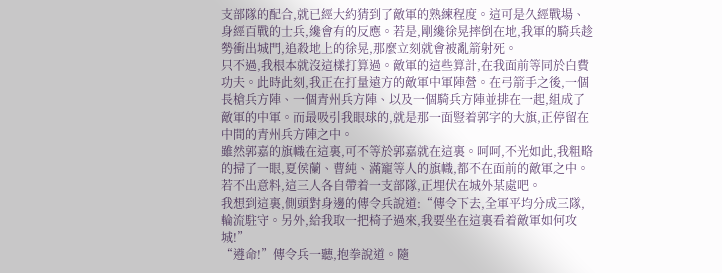支部隊的配合,就已經大約猜到了敵軍的熟練程度。這可是久經戰場、身經百戰的士兵,纔會有的反應。若是,剛纔徐晃摔倒在地,我軍的騎兵趁勢衝出城門,追殺地上的徐晃,那麼立刻就會被亂箭射死。
只不過,我根本就沒這樣打算過。敵軍的這些算計,在我面前等同於白費功夫。此時此刻,我正在打量遠方的敵軍中軍陣營。在弓箭手之後,一個長槍兵方陣、一個青州兵方陣、以及一個騎兵方陣並排在一起,組成了敵軍的中軍。而最吸引我眼球的,就是那一面豎着郭字的大旗,正停留在中間的青州兵方陣之中。
雖然郭嘉的旗幟在這裏,可不等於郭嘉就在這裏。呵呵,不光如此,我粗略的掃了一眼,夏侯蘭、曹純、滿寵等人的旗幟,都不在面前的敵軍之中。若不出意料,這三人各自帶着一支部隊,正埋伏在城外某處吧。
我想到這裏,側頭對身邊的傳令兵說道:“傳令下去,全軍平均分成三隊,輪流駐守。另外,給我取一把椅子過來,我要坐在這裏看着敵軍如何攻城!”
“遵命!”傳令兵一聽,抱拳說道。隨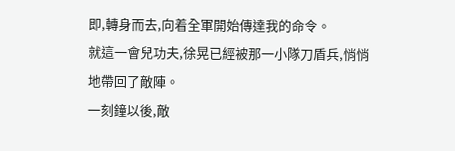即,轉身而去,向着全軍開始傳達我的命令。
就這一會兒功夫,徐晃已經被那一小隊刀盾兵,悄悄地帶回了敵陣。
一刻鐘以後,敵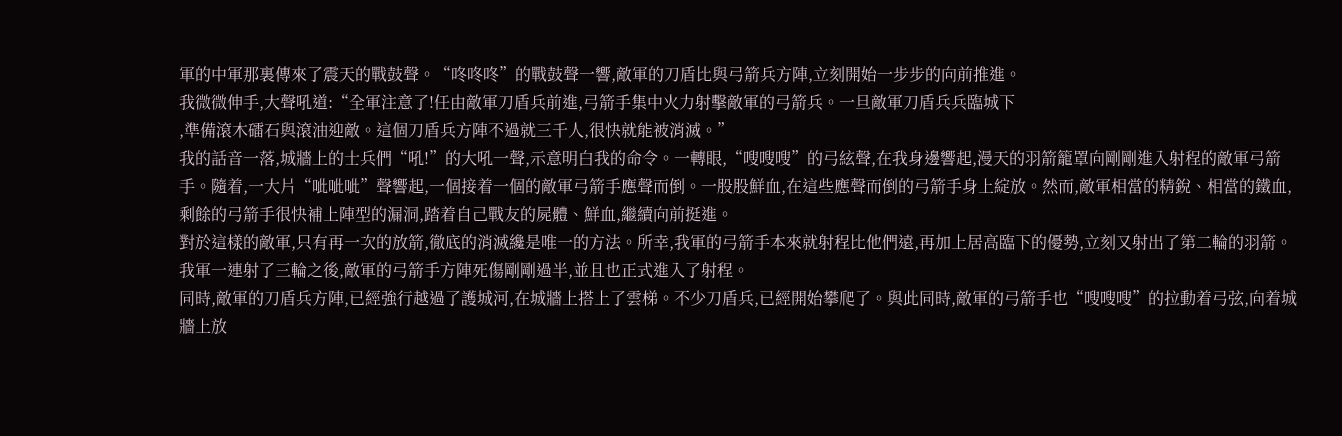軍的中軍那裏傳來了震天的戰鼓聲。“咚咚咚”的戰鼓聲一響,敵軍的刀盾比與弓箭兵方陣,立刻開始一步步的向前推進。
我微微伸手,大聲吼道:“全軍注意了!任由敵軍刀盾兵前進,弓箭手集中火力射擊敵軍的弓箭兵。一旦敵軍刀盾兵兵臨城下
,準備滾木礌石與滾油迎敵。這個刀盾兵方陣不過就三千人,很快就能被消滅。”
我的話音一落,城牆上的士兵們“吼!”的大吼一聲,示意明白我的命令。一轉眼,“嗖嗖嗖”的弓絃聲,在我身邊響起,漫天的羽箭籠罩向剛剛進入射程的敵軍弓箭手。隨着,一大片“呲呲呲”聲響起,一個接着一個的敵軍弓箭手應聲而倒。一股股鮮血,在這些應聲而倒的弓箭手身上綻放。然而,敵軍相當的精銳、相當的鐵血,剩餘的弓箭手很快補上陣型的漏洞,踏着自己戰友的屍體、鮮血,繼續向前挺進。
對於這樣的敵軍,只有再一次的放箭,徹底的消滅纔是唯一的方法。所幸,我軍的弓箭手本來就射程比他們遠,再加上居高臨下的優勢,立刻又射出了第二輪的羽箭。我軍一連射了三輪之後,敵軍的弓箭手方陣死傷剛剛過半,並且也正式進入了射程。
同時,敵軍的刀盾兵方陣,已經強行越過了護城河,在城牆上搭上了雲梯。不少刀盾兵,已經開始攀爬了。與此同時,敵軍的弓箭手也“嗖嗖嗖”的拉動着弓弦,向着城牆上放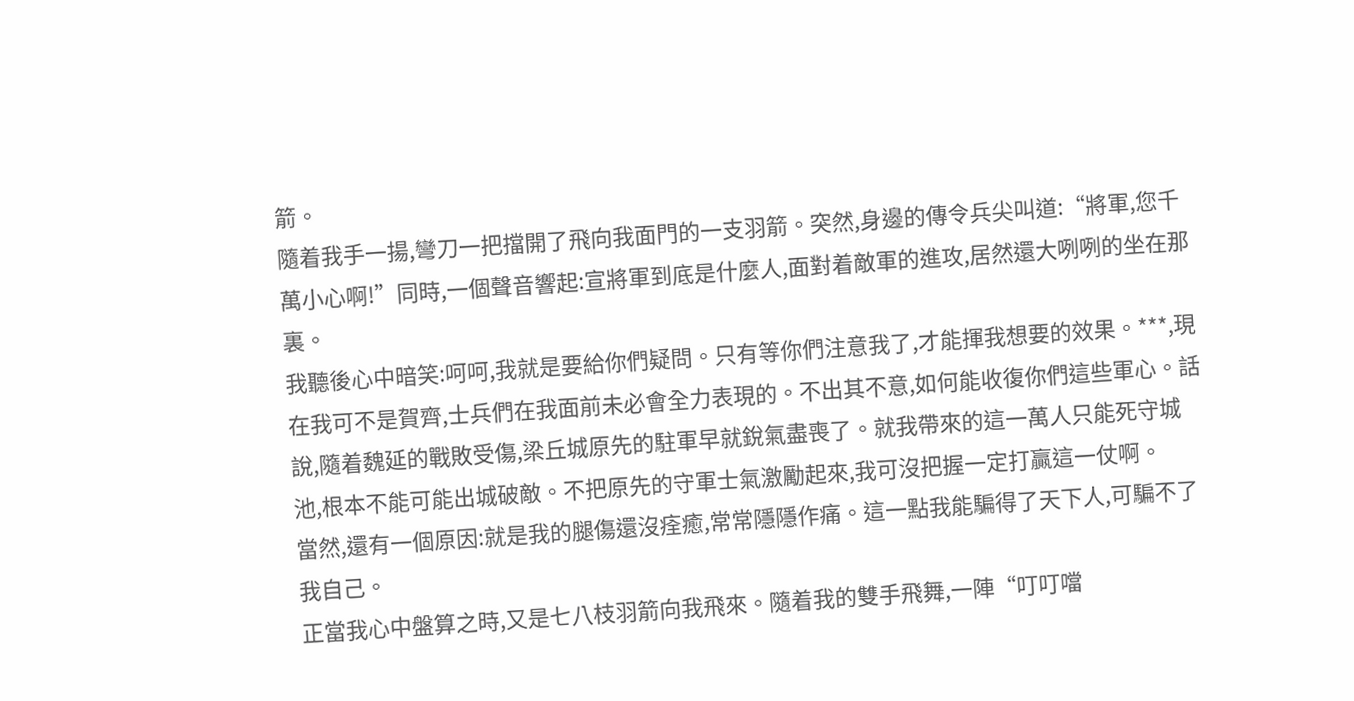箭。
隨着我手一揚,彎刀一把擋開了飛向我面門的一支羽箭。突然,身邊的傳令兵尖叫道:“將軍,您千萬小心啊!”同時,一個聲音響起:宣將軍到底是什麼人,面對着敵軍的進攻,居然還大咧咧的坐在那裏。
我聽後心中暗笑:呵呵,我就是要給你們疑問。只有等你們注意我了,才能揮我想要的效果。***,現在我可不是賀齊,士兵們在我面前未必會全力表現的。不出其不意,如何能收復你們這些軍心。話說,隨着魏延的戰敗受傷,梁丘城原先的駐軍早就銳氣盡喪了。就我帶來的這一萬人只能死守城池,根本不能可能出城破敵。不把原先的守軍士氣激勵起來,我可沒把握一定打贏這一仗啊。
當然,還有一個原因:就是我的腿傷還沒痊癒,常常隱隱作痛。這一點我能騙得了天下人,可騙不了我自己。
正當我心中盤算之時,又是七八枝羽箭向我飛來。隨着我的雙手飛舞,一陣“叮叮噹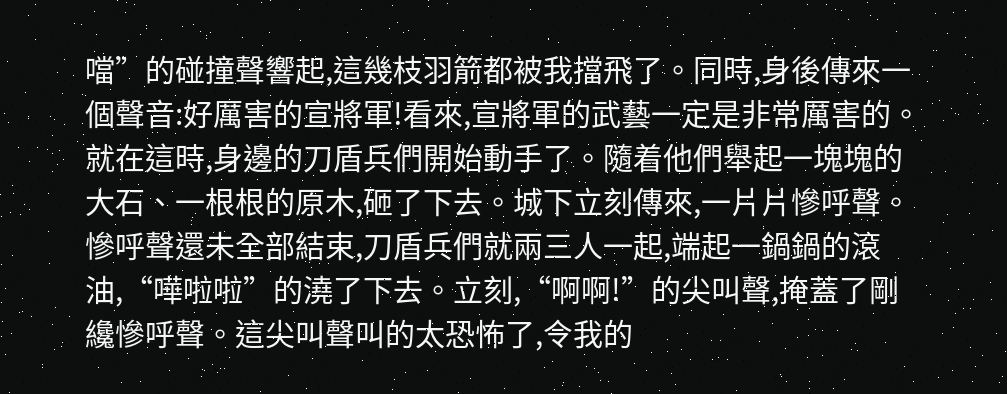噹”的碰撞聲響起,這幾枝羽箭都被我擋飛了。同時,身後傳來一個聲音:好厲害的宣將軍!看來,宣將軍的武藝一定是非常厲害的。
就在這時,身邊的刀盾兵們開始動手了。隨着他們舉起一塊塊的大石、一根根的原木,砸了下去。城下立刻傳來,一片片慘呼聲。慘呼聲還未全部結束,刀盾兵們就兩三人一起,端起一鍋鍋的滾油,“嘩啦啦”的澆了下去。立刻,“啊啊!”的尖叫聲,掩蓋了剛纔慘呼聲。這尖叫聲叫的太恐怖了,令我的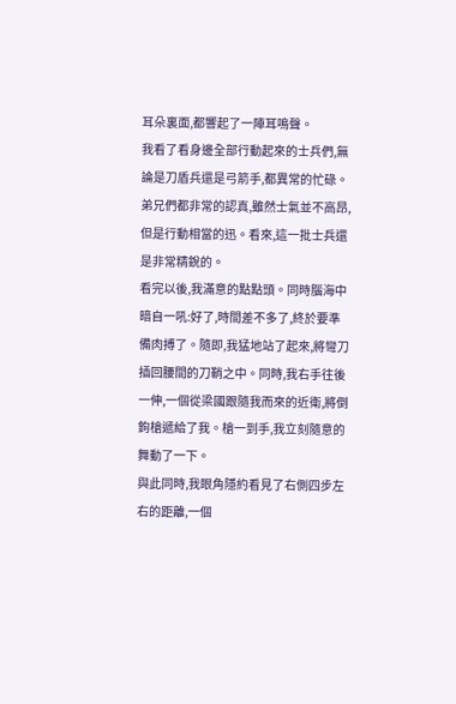耳朵裏面,都響起了一陣耳鳴聲。
我看了看身邊全部行動起來的士兵們,無論是刀盾兵還是弓箭手,都異常的忙碌。弟兄們都非常的認真,雖然士氣並不高昂,但是行動相當的迅。看來,這一批士兵還是非常精銳的。
看完以後,我滿意的點點頭。同時腦海中暗自一吼:好了,時間差不多了,終於要準備肉搏了。隨即,我猛地站了起來,將彎刀插回腰間的刀鞘之中。同時,我右手往後一伸,一個從梁國跟隨我而來的近衛,將倒鉤槍遞給了我。槍一到手,我立刻隨意的舞動了一下。
與此同時,我眼角隱約看見了右側四步左右的距離,一個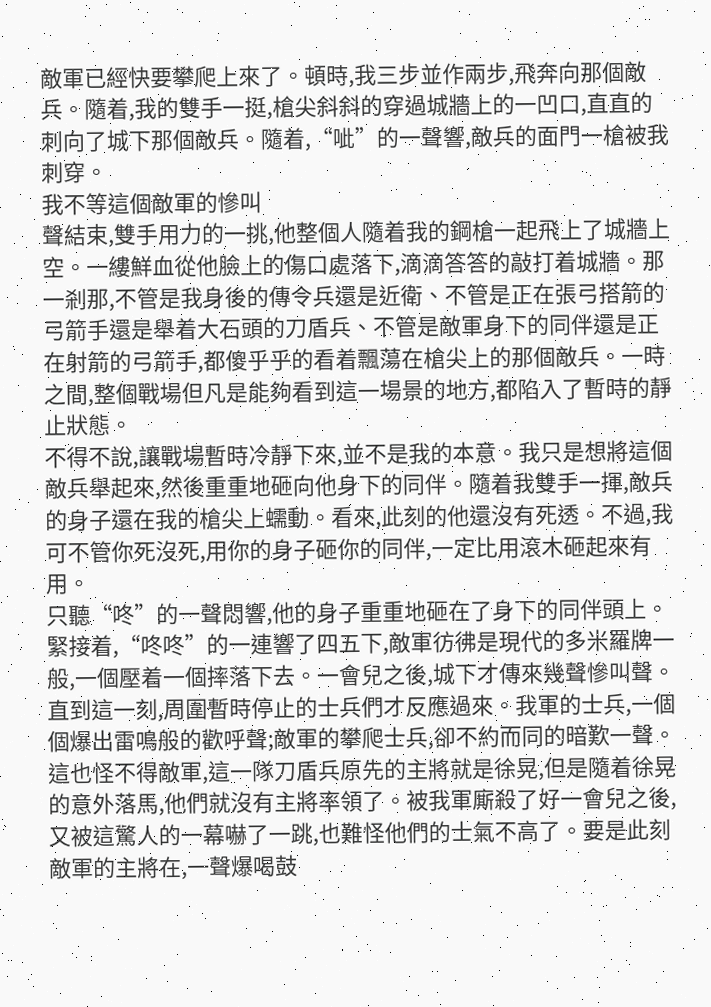敵軍已經快要攀爬上來了。頓時,我三步並作兩步,飛奔向那個敵兵。隨着,我的雙手一挺,槍尖斜斜的穿過城牆上的一凹口,直直的刺向了城下那個敵兵。隨着,“呲”的一聲響,敵兵的面門一槍被我刺穿。
我不等這個敵軍的慘叫
聲結束,雙手用力的一挑,他整個人隨着我的鋼槍一起飛上了城牆上空。一縷鮮血從他臉上的傷口處落下,滴滴答答的敲打着城牆。那一剎那,不管是我身後的傳令兵還是近衛、不管是正在張弓搭箭的弓箭手還是舉着大石頭的刀盾兵、不管是敵軍身下的同伴還是正在射箭的弓箭手,都傻乎乎的看着飄蕩在槍尖上的那個敵兵。一時之間,整個戰場但凡是能夠看到這一場景的地方,都陷入了暫時的靜止狀態。
不得不說,讓戰場暫時冷靜下來,並不是我的本意。我只是想將這個敵兵舉起來,然後重重地砸向他身下的同伴。隨着我雙手一揮,敵兵的身子還在我的槍尖上蠕動。看來,此刻的他還沒有死透。不過,我可不管你死沒死,用你的身子砸你的同伴,一定比用滾木砸起來有用。
只聽“咚”的一聲悶響,他的身子重重地砸在了身下的同伴頭上。緊接着,“咚咚”的一連響了四五下,敵軍彷彿是現代的多米羅牌一般,一個壓着一個摔落下去。一會兒之後,城下才傳來幾聲慘叫聲。
直到這一刻,周圍暫時停止的士兵們才反應過來。我軍的士兵,一個個爆出雷鳴般的歡呼聲;敵軍的攀爬士兵,卻不約而同的暗歎一聲。這也怪不得敵軍,這一隊刀盾兵原先的主將就是徐晃,但是隨着徐晃的意外落馬,他們就沒有主將率領了。被我軍廝殺了好一會兒之後,又被這驚人的一幕嚇了一跳,也難怪他們的士氣不高了。要是此刻敵軍的主將在,一聲爆喝鼓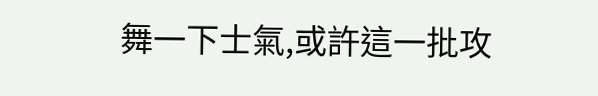舞一下士氣,或許這一批攻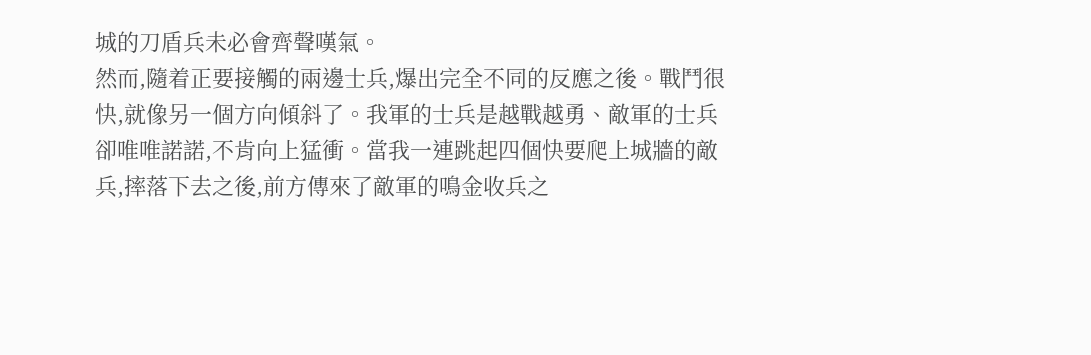城的刀盾兵未必會齊聲嘆氣。
然而,隨着正要接觸的兩邊士兵,爆出完全不同的反應之後。戰鬥很快,就像另一個方向傾斜了。我軍的士兵是越戰越勇、敵軍的士兵卻唯唯諾諾,不肯向上猛衝。當我一連跳起四個快要爬上城牆的敵兵,摔落下去之後,前方傳來了敵軍的鳴金收兵之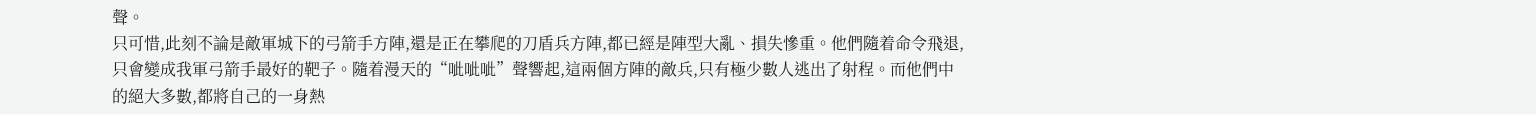聲。
只可惜,此刻不論是敵軍城下的弓箭手方陣,還是正在攀爬的刀盾兵方陣,都已經是陣型大亂、損失慘重。他們隨着命令飛退,只會變成我軍弓箭手最好的靶子。隨着漫天的“呲呲呲”聲響起,這兩個方陣的敵兵,只有極少數人逃出了射程。而他們中的絕大多數,都將自己的一身熱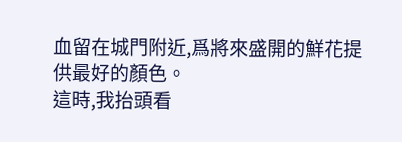血留在城門附近,爲將來盛開的鮮花提供最好的顏色。
這時,我抬頭看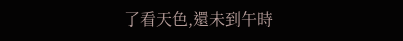了看天色,還未到午時